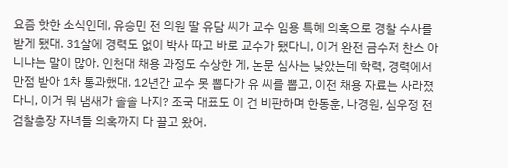요즘 핫한 소식인데, 유승민 전 의원 딸 유담 씨가 교수 임용 특혜 의혹으로 경찰 수사를 받게 됐대. 31살에 경력도 없이 박사 따고 바로 교수가 됐다니, 이거 완전 금수저 찬스 아니냐는 말이 많아. 인천대 채용 과정도 수상한 게, 논문 심사는 낮았는데 학력, 경력에서 만점 받아 1차 통과했대. 12년간 교수 못 뽑다가 유 씨를 뽑고, 이전 채용 자료는 사라졌다니, 이거 뭐 냄새가 솔솔 나지? 조국 대표도 이 건 비판하며 한동훈, 나경원, 심우정 전 검찰총장 자녀들 의혹까지 다 끌고 왔어.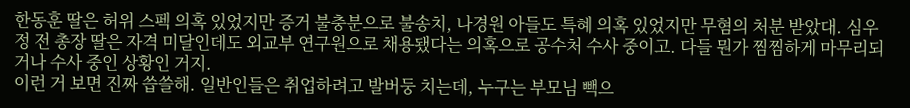한동훈 딸은 허위 스펙 의혹 있었지만 증거 불충분으로 불송치, 나경원 아들도 특혜 의혹 있었지만 무혐의 처분 받았대. 심우정 전 총장 딸은 자격 미달인데도 외교부 연구원으로 채용됐다는 의혹으로 공수처 수사 중이고. 다들 뭔가 찜찜하게 마무리되거나 수사 중인 상황인 거지.
이런 거 보면 진짜 씁쓸해. 일반인들은 취업하려고 발버둥 치는데, 누구는 부모님 빽으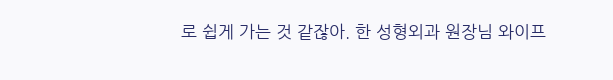로 쉽게 가는 것 같잖아. 한 성형외과 원장님 와이프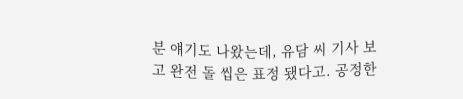분 얘기도 나왔는데, 유담 씨 기사 보고 완전 돌 씹은 표정 됐다고. 공정한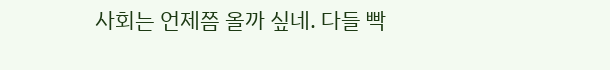사회는 언제쯤 올까 싶네. 다들 빡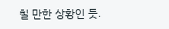칠 만한 상황인 듯.